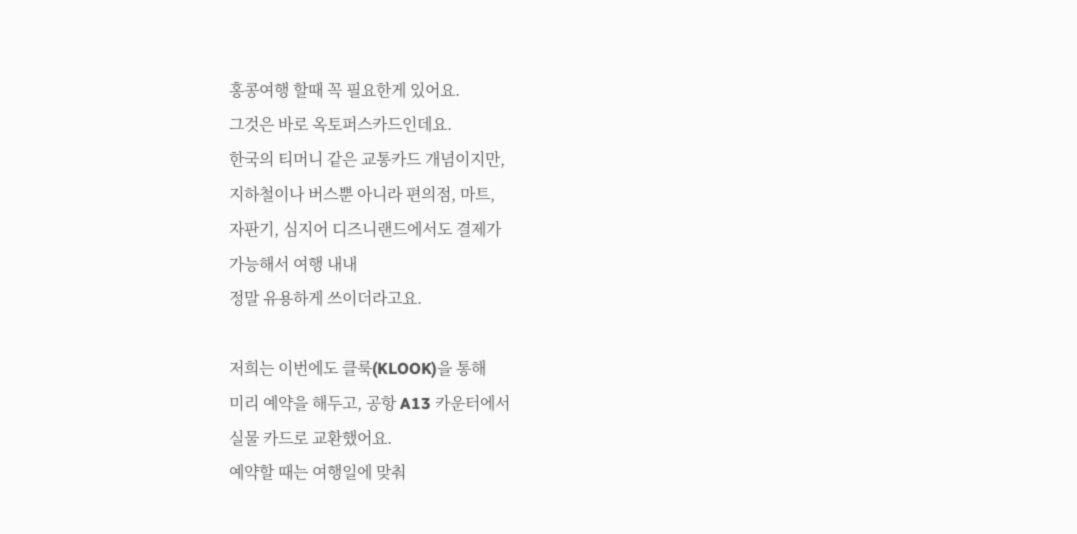홍콩여행 할때 꼭 필요한게 있어요.
그것은 바로 옥토퍼스카드인데요.
한국의 티머니 같은 교통카드 개념이지만,
지하철이나 버스뿐 아니라 편의점, 마트,
자판기, 심지어 디즈니랜드에서도 결제가
가능해서 여행 내내
정말 유용하게 쓰이더라고요.

저희는 이번에도 클룩(KLOOK)을 통해
미리 예약을 해두고, 공항 A13 카운터에서
실물 카드로 교환했어요.
예약할 때는 여행일에 맞춰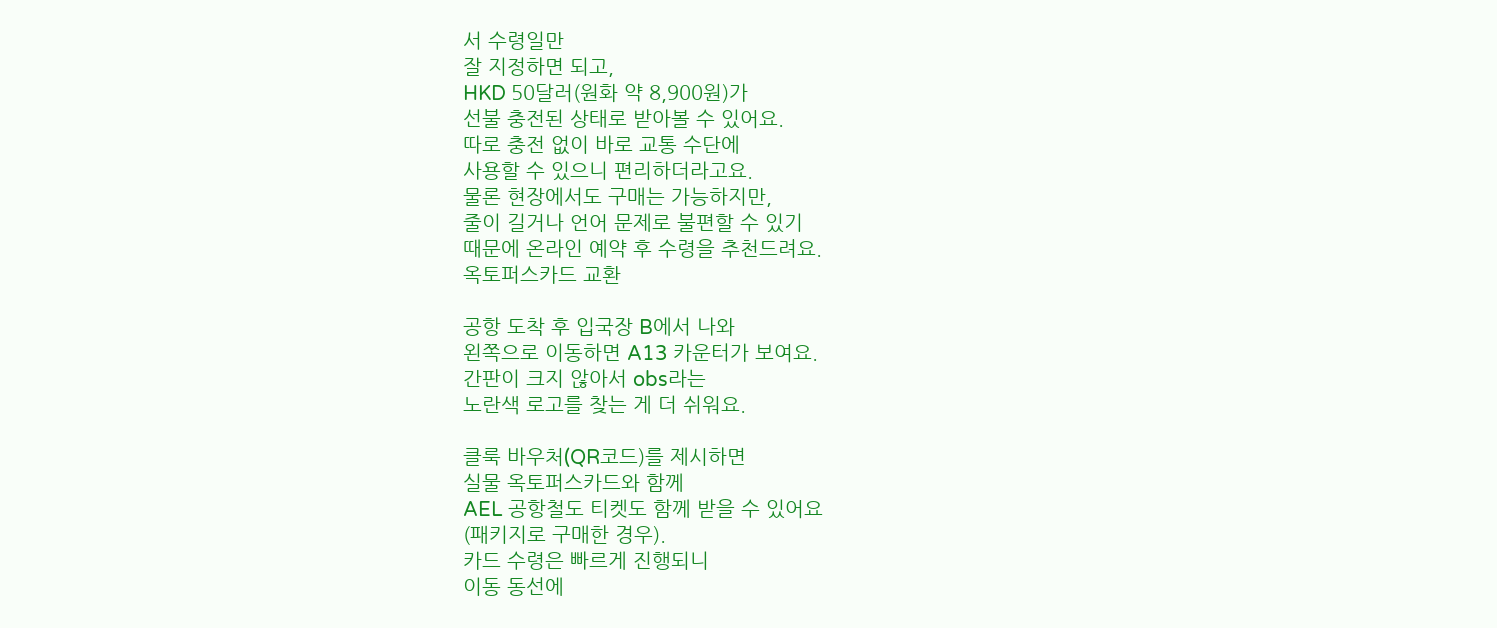서 수령일만
잘 지정하면 되고,
HKD 50달러(원화 약 8,900원)가
선불 충전된 상태로 받아볼 수 있어요.
따로 충전 없이 바로 교통 수단에
사용할 수 있으니 편리하더라고요.
물론 현장에서도 구매는 가능하지만,
줄이 길거나 언어 문제로 불편할 수 있기
때문에 온라인 예약 후 수령을 추천드려요.
옥토퍼스카드 교환

공항 도착 후 입국장 B에서 나와
왼쪽으로 이동하면 A13 카운터가 보여요.
간판이 크지 않아서 obs라는
노란색 로고를 찾는 게 더 쉬워요.

클룩 바우처(QR코드)를 제시하면
실물 옥토퍼스카드와 함께
AEL 공항철도 티켓도 함께 받을 수 있어요
(패키지로 구매한 경우).
카드 수령은 빠르게 진행되니
이동 동선에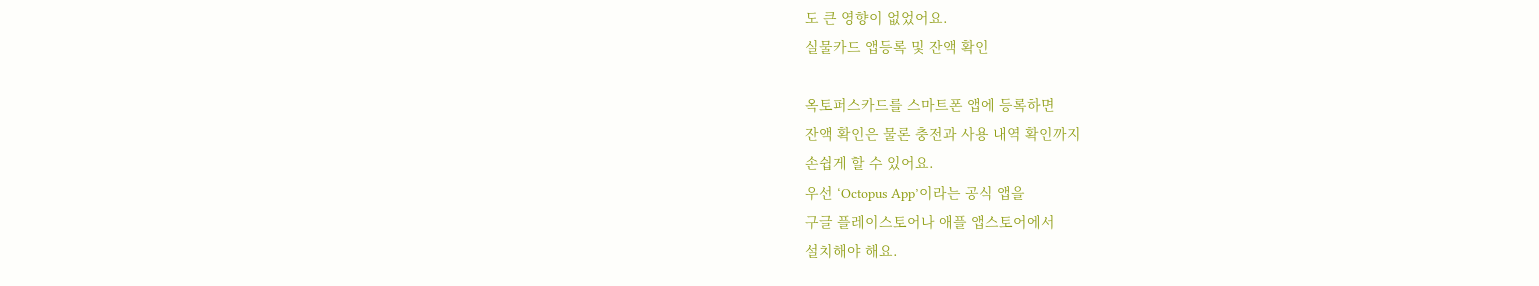도 큰 영향이 없었어요.
실물카드 앱등록 및 잔액 확인

옥토퍼스카드를 스마트폰 앱에 등록하면
잔액 확인은 물론 충전과 사용 내역 확인까지
손쉽게 할 수 있어요.
우선 ‘Octopus App’이라는 공식 앱을
구글 플레이스토어나 애플 앱스토어에서
설치해야 해요.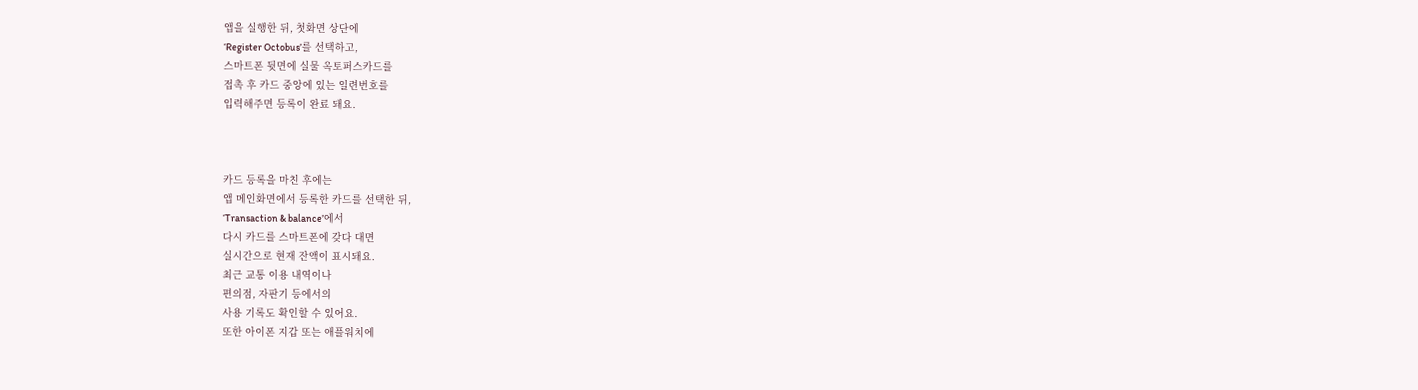앱을 실행한 뒤, 첫화면 상단에
‘Register Octobus’를 선택하고,
스마트폰 뒷면에 실물 옥토퍼스카드를
접촉 후 카드 중앙에 있는 일련번호를
입력해주면 등록이 완료 돼요.



카드 등록을 마친 후에는
앱 메인화면에서 등록한 카드를 선택한 뒤,
‘Transaction & balance’에서
다시 카드를 스마트폰에 갖다 대면
실시간으로 현재 잔액이 표시돼요.
최근 교통 이용 내역이나
편의점, 자판기 등에서의
사용 기록도 확인할 수 있어요.
또한 아이폰 지갑 또는 애플워치에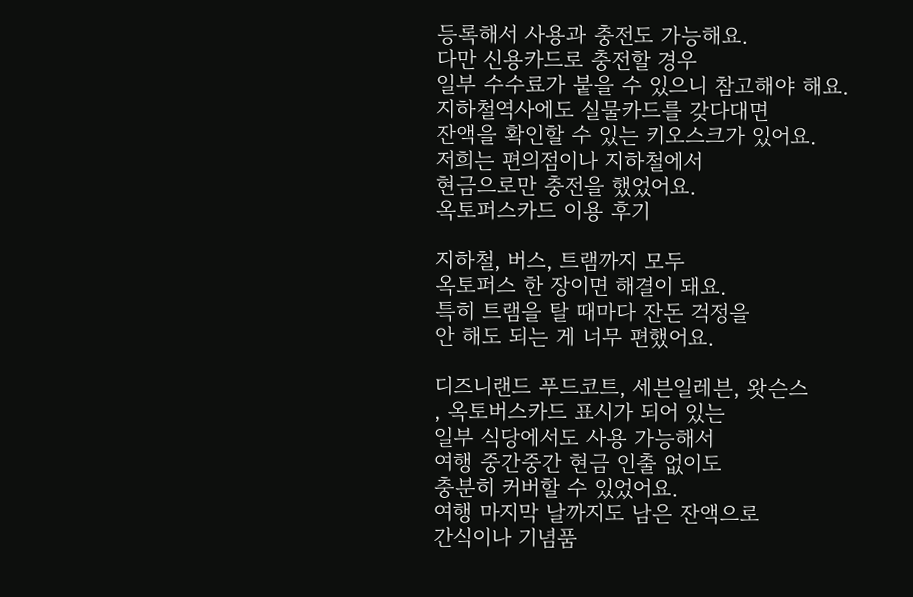등록해서 사용과 충전도 가능해요.
다만 신용카드로 충전할 경우
일부 수수료가 붙을 수 있으니 참고해야 해요.
지하철역사에도 실물카드를 갖다대면
잔액을 확인할 수 있는 키오스크가 있어요.
저희는 편의점이나 지하철에서
현금으로만 충전을 했었어요.
옥토퍼스카드 이용 후기

지하철, 버스, 트램까지 모두
옥토퍼스 한 장이면 해결이 돼요.
특히 트램을 탈 때마다 잔돈 걱정을
안 해도 되는 게 너무 편했어요.

디즈니랜드 푸드코트, 세븐일레븐, 왓슨스
, 옥토버스카드 표시가 되어 있는
일부 식당에서도 사용 가능해서
여행 중간중간 현금 인출 없이도
충분히 커버할 수 있었어요.
여행 마지막 날까지도 남은 잔액으로
간식이나 기념품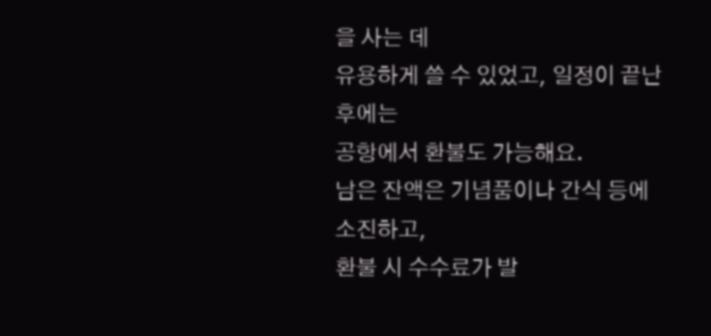을 사는 데
유용하게 쓸 수 있었고, 일정이 끝난 후에는
공항에서 환불도 가능해요.
남은 잔액은 기념품이나 간식 등에 소진하고,
환불 시 수수료가 발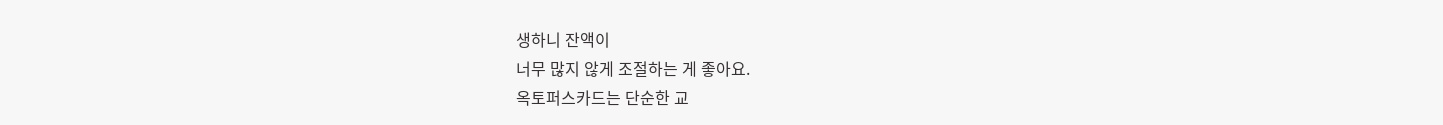생하니 잔액이
너무 많지 않게 조절하는 게 좋아요.
옥토퍼스카드는 단순한 교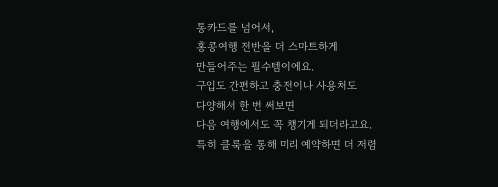통카드를 넘어서,
홍콩여행 전반을 더 스마트하게
만들어주는 필수템이에요.
구입도 간편하고 충전이나 사용처도
다양해서 한 번 써보면
다음 여행에서도 꼭 챙기게 되더라고요.
특히 클룩을 통해 미리 예약하면 더 저렴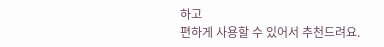하고
편하게 사용할 수 있어서 추천드려요.